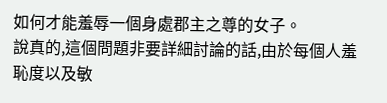如何才能羞辱一個身處郡主之尊的女子。
說真的,這個問題非要詳細討論的話,由於每個人羞恥度以及敏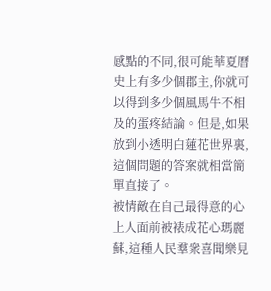感點的不同,很可能華夏曆史上有多少個郡主,你就可以得到多少個風馬牛不相及的蛋疼結論。但是,如果放到小透明白蓮花世界裏,這個問題的答案就相當簡單直接了。
被情敵在自己最得意的心上人面前被裱成花心瑪麗蘇,這種人民羣衆喜聞樂見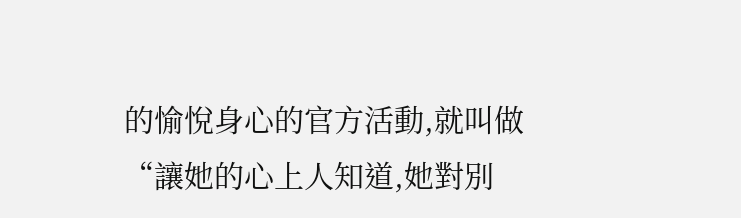的愉悅身心的官方活動,就叫做“讓她的心上人知道,她對別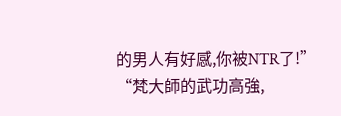的男人有好感,你被NTR了!”
“梵大師的武功高強,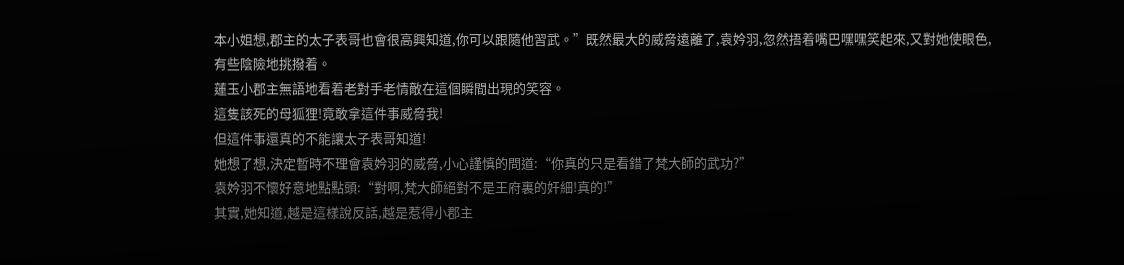本小姐想,郡主的太子表哥也會很高興知道,你可以跟隨他習武。”既然最大的威脅遠離了,袁妗羽,忽然捂着嘴巴嘿嘿笑起來,又對她使眼色,有些陰險地挑撥着。
蓮玉小郡主無語地看着老對手老情敵在這個瞬間出現的笑容。
這隻該死的母狐狸!竟敢拿這件事威脅我!
但這件事還真的不能讓太子表哥知道!
她想了想,決定暫時不理會袁妗羽的威脅,小心謹慎的問道:“你真的只是看錯了梵大師的武功?”
袁妗羽不懷好意地點點頭:“對啊,梵大師絕對不是王府裏的奸細!真的!”
其實,她知道,越是這樣說反話,越是惹得小郡主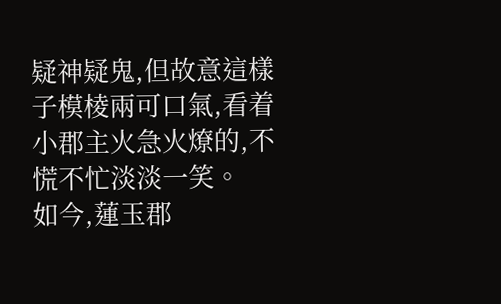疑神疑鬼,但故意這樣子模棱兩可口氣,看着小郡主火急火燎的,不慌不忙淡淡一笑。
如今,蓮玉郡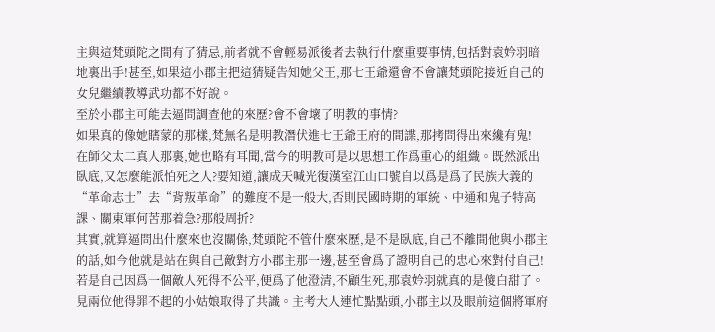主與這梵頭陀之間有了猜忌,前者就不會輕易派後者去執行什麼重要事情,包括對袁妗羽暗地裏出手!甚至,如果這小郡主把這猜疑告知她父王,那七王爺還會不會讓梵頭陀接近自己的女兒繼續教導武功都不好說。
至於小郡主可能去逼問調查他的來歷?會不會壞了明教的事情?
如果真的像她瞎蒙的那樣,梵無名是明教潛伏進七王爺王府的間諜,那拷問得出來纔有鬼!
在師父太二真人那裏,她也略有耳聞,當今的明教可是以思想工作爲重心的組織。既然派出臥底,又怎麼能派怕死之人?要知道,讓成天喊光復漢室江山口號自以爲是爲了民族大義的“革命志士”去“背叛革命”的難度不是一般大,否則民國時期的軍統、中通和鬼子特高課、關東軍何苦那着急?那般周折?
其實,就算逼問出什麼來也沒關係,梵頭陀不管什麼來歷,是不是臥底,自己不離間他與小郡主的話,如今他就是站在與自己敵對方小郡主那一邊,甚至會爲了證明自己的忠心來對付自己!若是自己因爲一個敵人死得不公平,便爲了他澄清,不顧生死,那袁妗羽就真的是傻白甜了。
見兩位他得罪不起的小姑娘取得了共識。主考大人連忙點點頭,小郡主以及眼前這個將軍府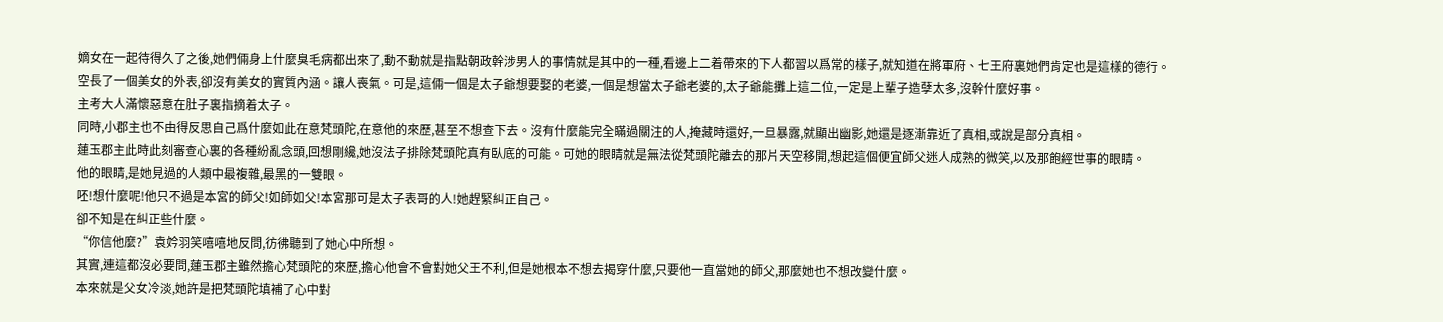嫡女在一起待得久了之後,她們倆身上什麼臭毛病都出來了,動不動就是指點朝政幹涉男人的事情就是其中的一種,看邊上二着帶來的下人都習以爲常的樣子,就知道在將軍府、七王府裏她們肯定也是這樣的德行。
空長了一個美女的外表,卻沒有美女的實質內涵。讓人喪氣。可是,這倆一個是太子爺想要娶的老婆,一個是想當太子爺老婆的,太子爺能攤上這二位,一定是上輩子造孽太多,沒幹什麼好事。
主考大人滿懷惡意在肚子裏指摘着太子。
同時,小郡主也不由得反思自己爲什麼如此在意梵頭陀,在意他的來歷,甚至不想查下去。沒有什麼能完全瞞過關注的人,掩藏時還好,一旦暴露,就顯出幽影,她還是逐漸靠近了真相,或說是部分真相。
蓮玉郡主此時此刻審查心裏的各種紛亂念頭,回想剛纔,她沒法子排除梵頭陀真有臥底的可能。可她的眼睛就是無法從梵頭陀離去的那片天空移開,想起這個便宜師父迷人成熟的微笑,以及那飽經世事的眼睛。
他的眼睛,是她見過的人類中最複雜,最黑的一雙眼。
呸!想什麼呢!他只不過是本宮的師父!如師如父!本宮那可是太子表哥的人!她趕緊糾正自己。
卻不知是在糾正些什麼。
“你信他麼?”袁妗羽笑嘻嘻地反問,彷彿聽到了她心中所想。
其實,連這都沒必要問,蓮玉郡主雖然擔心梵頭陀的來歷,擔心他會不會對她父王不利,但是她根本不想去揭穿什麼,只要他一直當她的師父,那麼她也不想改變什麼。
本來就是父女冷淡,她許是把梵頭陀填補了心中對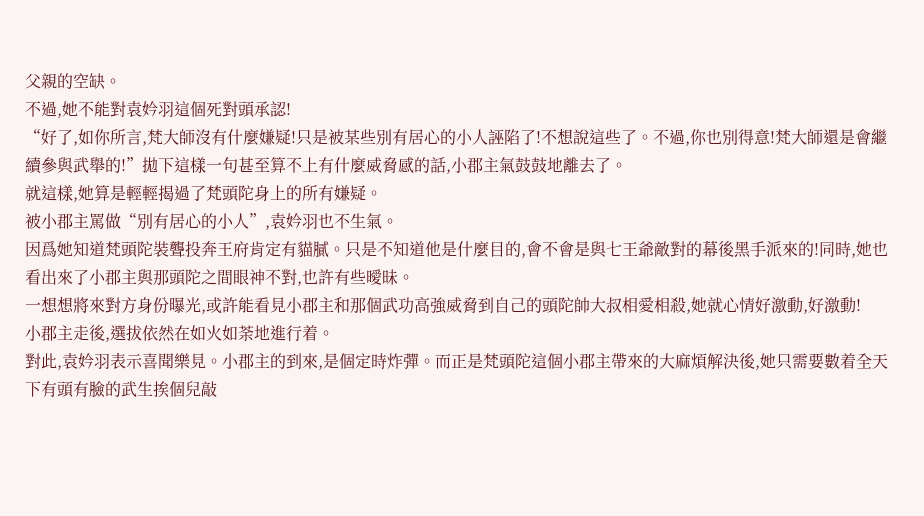父親的空缺。
不過,她不能對袁妗羽這個死對頭承認!
“好了,如你所言,梵大師沒有什麼嫌疑!只是被某些別有居心的小人誣陷了!不想說這些了。不過,你也別得意!梵大師還是會繼續參與武舉的!”拋下這樣一句甚至算不上有什麼威脅感的話,小郡主氣鼓鼓地離去了。
就這樣,她算是輕輕揭過了梵頭陀身上的所有嫌疑。
被小郡主罵做“別有居心的小人”,袁妗羽也不生氣。
因爲她知道梵頭陀裝聾投奔王府肯定有貓膩。只是不知道他是什麼目的,會不會是與七王爺敵對的幕後黑手派來的!同時,她也看出來了小郡主與那頭陀之間眼神不對,也許有些曖昧。
一想想將來對方身份曝光,或許能看見小郡主和那個武功高強威脅到自己的頭陀帥大叔相愛相殺,她就心情好激動,好激動!
小郡主走後,選拔依然在如火如荼地進行着。
對此,袁妗羽表示喜聞樂見。小郡主的到來,是個定時炸彈。而正是梵頭陀這個小郡主帶來的大麻煩解決後,她只需要數着全天下有頭有臉的武生挨個兒敲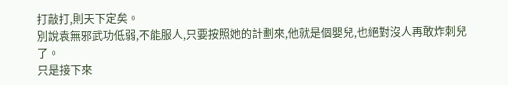打敲打,則天下定矣。
別說袁無邪武功低弱,不能服人,只要按照她的計劃來,他就是個嬰兒,也絕對沒人再敢炸刺兒了。
只是接下來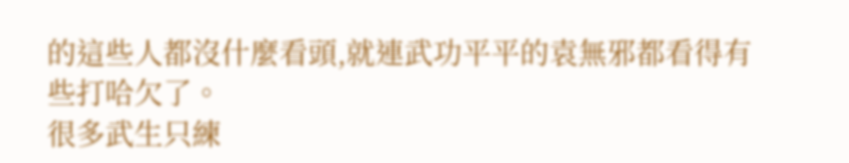的這些人都沒什麼看頭,就連武功平平的袁無邪都看得有些打哈欠了。
很多武生只練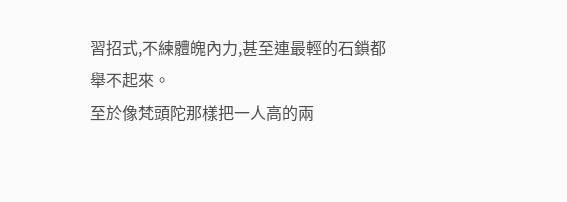習招式,不練體魄內力,甚至連最輕的石鎖都舉不起來。
至於像梵頭陀那樣把一人高的兩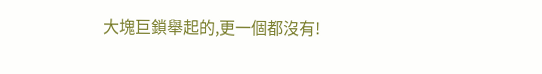大塊巨鎖舉起的,更一個都沒有!